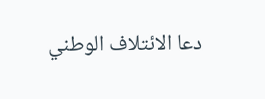دعا الائتلاف الوطني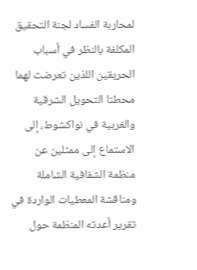لمحاربة الفساد لجنة التحقيق المكلفة بالنظر في أسباب الحريقين اللذين تعرضت لهما محطتا التحويل الشرقية والغربية في نواكشوط، إلى الاستماع إلى ممثلين عن منظمة الشفافية الشاملة ومناقشة المعطيات الواردة في تقرير أعدته المنظمة حول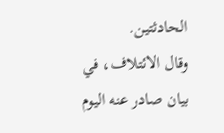الحادثتين.
وقال الائتلاف، في بيان صادر عنه اليوم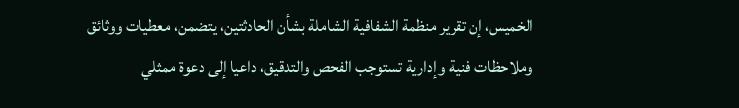الخميس، إن تقرير منظمة الشفافية الشاملة بشأن الحادثتين، يتضمن، معطيات ووثائق وملاحظات فنية وإدارية تستوجب الفحص والتدقيق، داعيا إلى دعوة ممثلي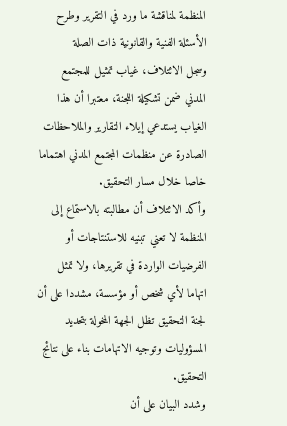المنظمة لمناقشة ما ورد في التقرير وطرح الأسئلة الفنية والقانونية ذات الصلة
وسجل الائتلاف، غياب تمثيل للمجتمع المدني ضمن تشكيلة اللجنة، معتبرا أن هذا الغياب يستدعي إيلاء التقارير والملاحظات الصادرة عن منظمات المجتمع المدني اهتماما خاصا خلال مسار التحقيق.
وأكد الائتلاف أن مطالبته بالاستماع إلى المنظمة لا تعني تبنيه للاستنتاجات أو الفرضيات الواردة في تقريرها، ولا تمثل اتهاما لأي شخص أو مؤسسة، مشددا على أن لجنة التحقيق تظل الجهة المخولة بتحديد المسؤوليات وتوجيه الاتهامات بناء على نتائج التحقيق.
وشدد البيان على أن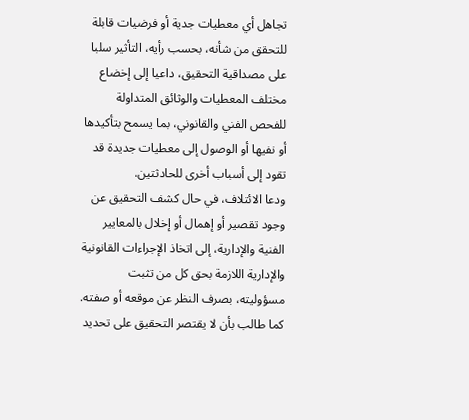تجاهل أي معطيات جدية أو فرضيات قابلة للتحقق من شأنه، بحسب رأيه، التأثير سلبا على مصداقية التحقيق، داعيا إلى إخضاع مختلف المعطيات والوثائق المتداولة للفحص الفني والقانوني، بما يسمح بتأكيدها أو نفيها أو الوصول إلى معطيات جديدة قد تقود إلى أسباب أخرى للحادثتين.
ودعا الائتلاف، في حال كشف التحقيق عن وجود تقصير أو إهمال أو إخلال بالمعايير الفنية والإدارية، إلى اتخاذ الإجراءات القانونية والإدارية اللازمة بحق كل من تثبت مسؤوليته، بصرف النظر عن موقعه أو صفته.
كما طالب بأن لا يقتصر التحقيق على تحديد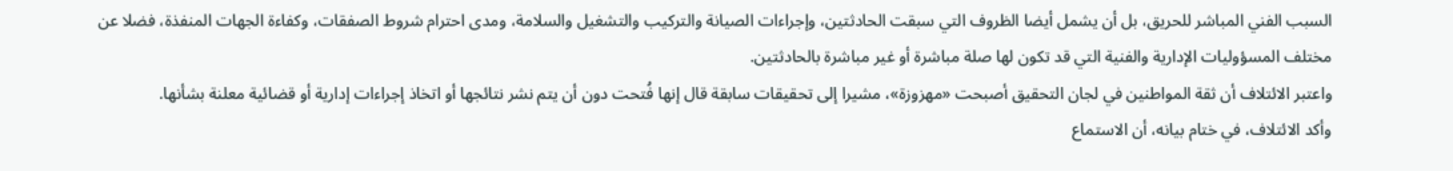السبب الفني المباشر للحريق، بل أن يشمل أيضا الظروف التي سبقت الحادثتين، وإجراءات الصيانة والتركيب والتشغيل والسلامة، ومدى احترام شروط الصفقات، وكفاءة الجهات المنفذة، فضلا عن مختلف المسؤوليات الإدارية والفنية التي قد تكون لها صلة مباشرة أو غير مباشرة بالحادثتين.
واعتبر الائتلاف أن ثقة المواطنين في لجان التحقيق أصبحت «مهزوزة»، مشيرا إلى تحقيقات سابقة قال إنها فُتحت دون أن يتم نشر نتائجها أو اتخاذ إجراءات إدارية أو قضائية معلنة بشأنها.
وأكد الائتلاف، في ختام بيانه، أن الاستماع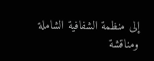إلى منظمة الشفافية الشاملة ومناقشة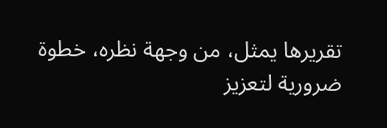تقريرها يمثل، من وجهة نظره، خطوة ضرورية لتعزيز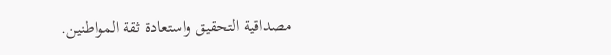مصداقية التحقيق واستعادة ثقة المواطنين.